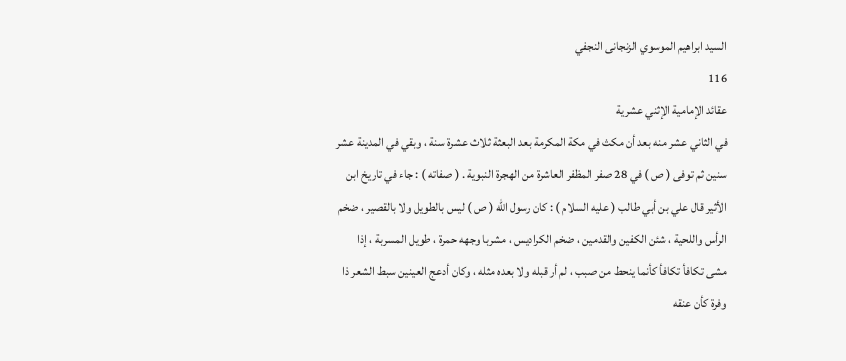السيد ابراهيم الموسوي الزنجانى النجفي
116
عقائد الإمامية الإثني عشرية
في الثاني عشر منه بعد أن مكث في مكة المكرمة بعد البعثة ثلاث عشرة سنة ، وبقي في المدينة عشر سنين ثم توفى ( ص ) في 28 صفر المظفر العاشرة من الهجرة النبوية . ( صفاته ) : جاء في تاريخ ابن الأثير قال علي بن أبي طالب ( عليه السلام ) : كان رسول اللّه ( ص ) ليس بالطويل ولا بالقصير ، ضخم الرأس واللحية ، شئن الكفين والقدمين ، ضخم الكراديس ، مشربا وجهه حمرة ، طويل المسربة ، إذا مشى تكافأ تكافأ كأنما ينحط من صبب ، لم أر قبله ولا بعده مثله ، وكان أدعج العينين سبط الشعر ذا وفرة كأن عنقه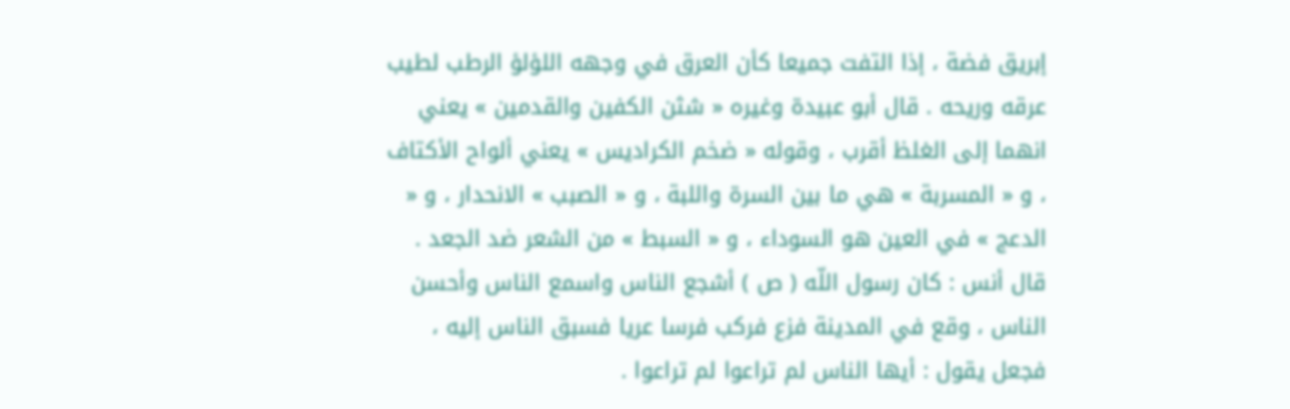إبريق فضة ، إذا التفت جميعا كأن العرق في وجهه اللؤلؤ الرطب لطيب عرقه وريحه . قال أبو عبيدة وغيره « شثن الكفين والقدمين » يعني انهما إلى الغلظ أقرب ، وقوله « ضخم الكراديس » يعني ألواح الأكتاف ، و « المسربة » هي ما بين السرة واللبة ، و « الصبب » الانحدار ، و « الدعج » في العين هو السوداء ، و « السبط » من الشعر ضد الجعد . قال أنس : كان رسول اللّه ( ص ) أشجع الناس واسمع الناس وأحسن الناس ، وقع في المدينة فزع فركب فرسا عريا فسبق الناس إليه ، فجعل يقول : أيها الناس لم تراعوا لم تراعوا .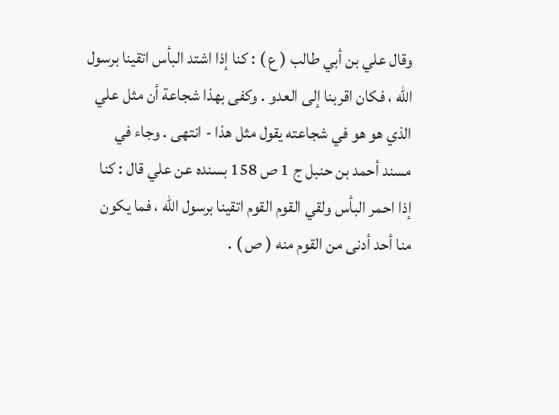وقال علي بن أبي طالب ( ع ) : كنا إذا اشتد البأس اتقينا برسول اللّه ، فكان اقربنا إلى العدو . وكفى بهذا شجاعة أن مثل علي الذي هو هو في شجاعته يقول مثل هذا - انتهى . وجاء في مسند أحمد بن حنبل ج 1 ص 158 بسنده عن علي قال : كنا إذا احمر البأس ولقي القوم القوم اتقينا برسول اللّه ، فما يكون منا أحد أدنى من القوم منه ( ص ) .